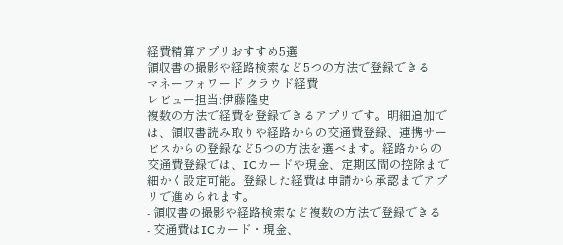経費精算アプリおすすめ5選
領収書の撮影や経路検索など5つの方法で登録できる
マネーフォワード クラウド経費
レビュー担当:伊藤隆史
複数の方法で経費を登録できるアプリです。明細追加では、領収書読み取りや経路からの交通費登録、連携サービスからの登録など5つの方法を選べます。経路からの交通費登録では、ICカードや現金、定期区間の控除まで細かく設定可能。登録した経費は申請から承認までアプリで進められます。
- 領収書の撮影や経路検索など複数の方法で登録できる
- 交通費はICカード・現金、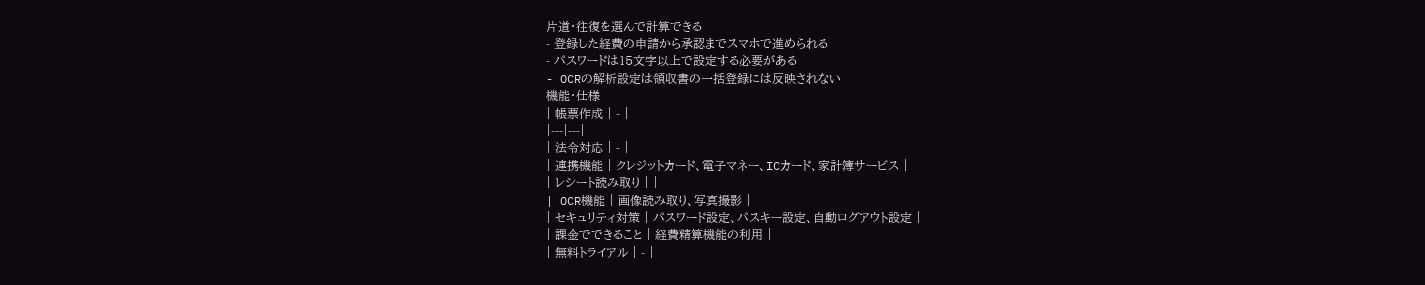片道・往復を選んで計算できる
- 登録した経費の申請から承認までスマホで進められる
- パスワードは15文字以上で設定する必要がある
- OCRの解析設定は領収書の一括登録には反映されない
機能・仕様
| 帳票作成 | - |
|---|---|
| 法令対応 | - |
| 連携機能 | クレジットカード、電子マネー、ICカード、家計簿サービス |
| レシート読み取り | |
| OCR機能 | 画像読み取り、写真撮影 |
| セキュリティ対策 | パスワード設定、パスキー設定、自動ログアウト設定 |
| 課金でできること | 経費精算機能の利用 |
| 無料トライアル | - |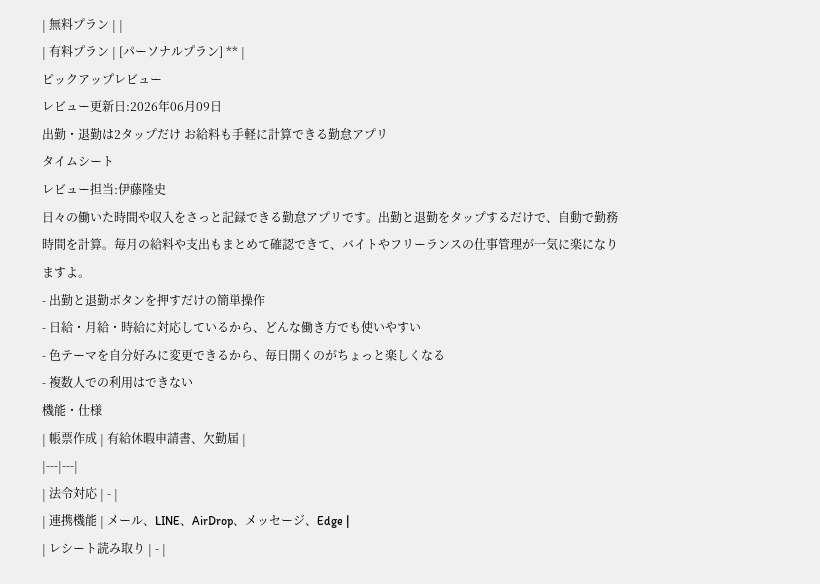| 無料プラン | |
| 有料プラン | [パーソナルプラン] ** |
ピックアップレビュー
レビュー更新日:2026年06月09日
出勤・退勤は2タップだけ お給料も手軽に計算できる勤怠アプリ
タイムシート
レビュー担当:伊藤隆史
日々の働いた時間や収入をさっと記録できる勤怠アプリです。出勤と退勤をタップするだけで、自動で勤務時間を計算。毎月の給料や支出もまとめて確認できて、バイトやフリーランスの仕事管理が一気に楽になりますよ。
- 出勤と退勤ボタンを押すだけの簡単操作
- 日給・月給・時給に対応しているから、どんな働き方でも使いやすい
- 色テーマを自分好みに変更できるから、毎日開くのがちょっと楽しくなる
- 複数人での利用はできない
機能・仕様
| 帳票作成 | 有給休暇申請書、欠勤届 |
|---|---|
| 法令対応 | - |
| 連携機能 | メール、LINE、AirDrop、メッセージ、Edge |
| レシート読み取り | - |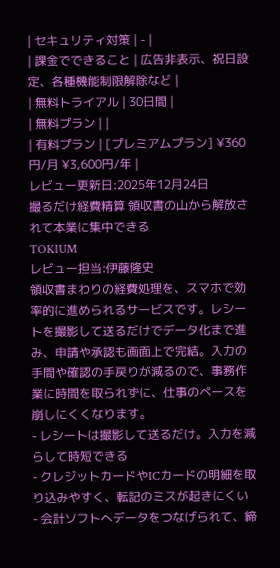| セキュリティ対策 | - |
| 課金でできること | 広告非表示、祝日設定、各種機能制限解除など |
| 無料トライアル | 30日間 |
| 無料プラン | |
| 有料プラン | [プレミアムプラン] ¥360円/月 ¥3,600円/年 |
レビュー更新日:2025年12月24日
撮るだけ経費精算 領収書の山から解放されて本業に集中できる
TOKIUM
レビュー担当:伊藤隆史
領収書まわりの経費処理を、スマホで効率的に進められるサービスです。レシートを撮影して送るだけでデータ化まで進み、申請や承認も画面上で完結。入力の手間や確認の手戻りが減るので、事務作業に時間を取られずに、仕事のペースを崩しにくくなります。
- レシートは撮影して送るだけ。入力を減らして時短できる
- クレジットカードやICカードの明細を取り込みやすく、転記のミスが起きにくい
- 会計ソフトへデータをつなげられて、締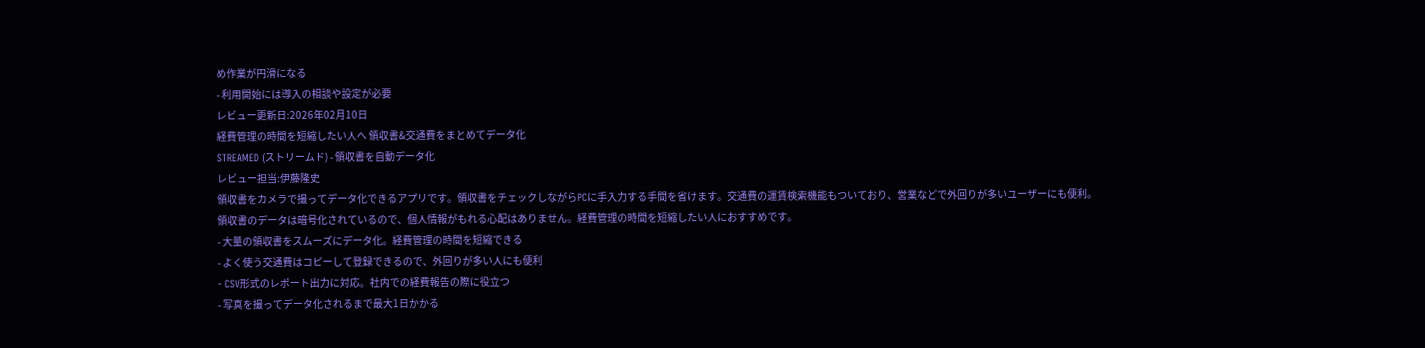め作業が円滑になる
- 利用開始には導入の相談や設定が必要
レビュー更新日:2026年02月10日
経費管理の時間を短縮したい人へ 領収書&交通費をまとめてデータ化
STREAMED (ストリームド) - 領収書を自動データ化
レビュー担当:伊藤隆史
領収書をカメラで撮ってデータ化できるアプリです。領収書をチェックしながらPCに手入力する手間を省けます。交通費の運賃検索機能もついており、営業などで外回りが多いユーザーにも便利。
領収書のデータは暗号化されているので、個人情報がもれる心配はありません。経費管理の時間を短縮したい人におすすめです。
- 大量の領収書をスムーズにデータ化。経費管理の時間を短縮できる
- よく使う交通費はコピーして登録できるので、外回りが多い人にも便利
- CSV形式のレポート出力に対応。社内での経費報告の際に役立つ
- 写真を撮ってデータ化されるまで最大1日かかる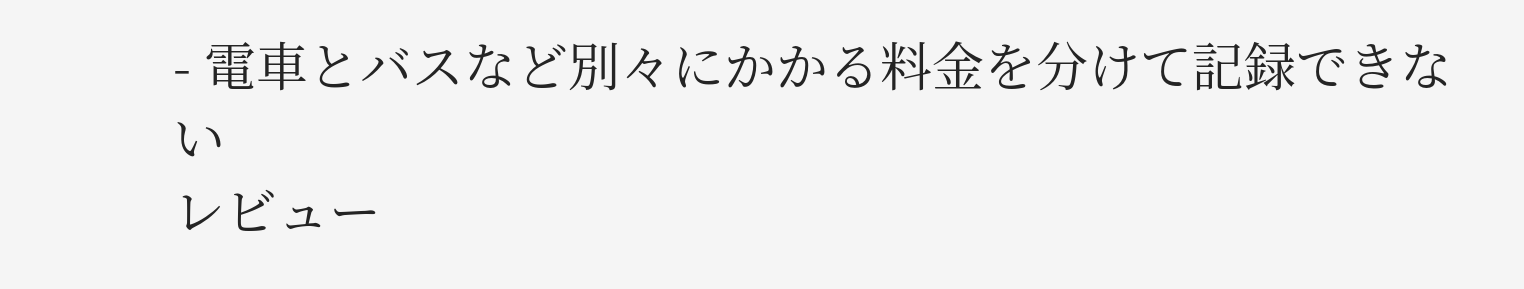- 電車とバスなど別々にかかる料金を分けて記録できない
レビュー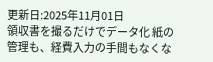更新日:2025年11月01日
領収書を撮るだけでデータ化 紙の管理も、経費入力の手間もなくな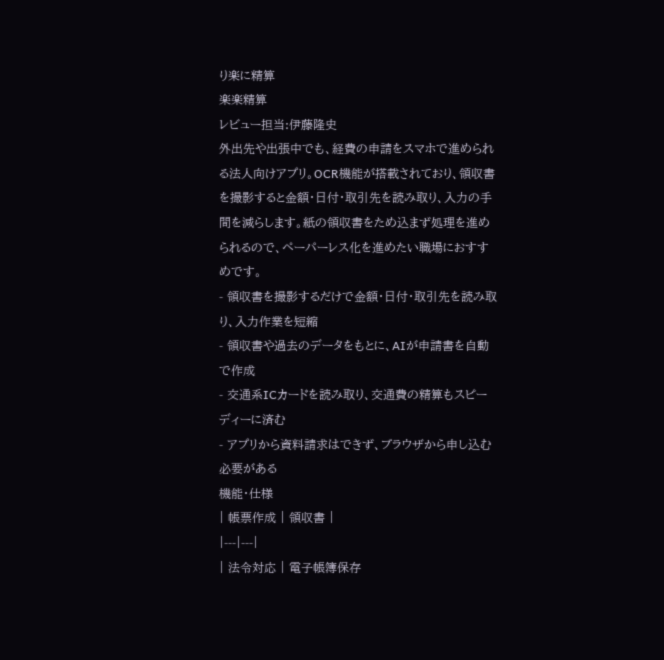り楽に精算
楽楽精算
レビュー担当:伊藤隆史
外出先や出張中でも、経費の申請をスマホで進められる法人向けアプリ。OCR機能が搭載されており、領収書を撮影すると金額・日付・取引先を読み取り、入力の手間を減らします。紙の領収書をため込まず処理を進められるので、ペーパーレス化を進めたい職場におすすめです。
- 領収書を撮影するだけで金額・日付・取引先を読み取り、入力作業を短縮
- 領収書や過去のデータをもとに、AIが申請書を自動で作成
- 交通系ICカードを読み取り、交通費の精算もスピーディーに済む
- アプリから資料請求はできず、ブラウザから申し込む必要がある
機能・仕様
| 帳票作成 | 領収書 |
|---|---|
| 法令対応 | 電子帳簿保存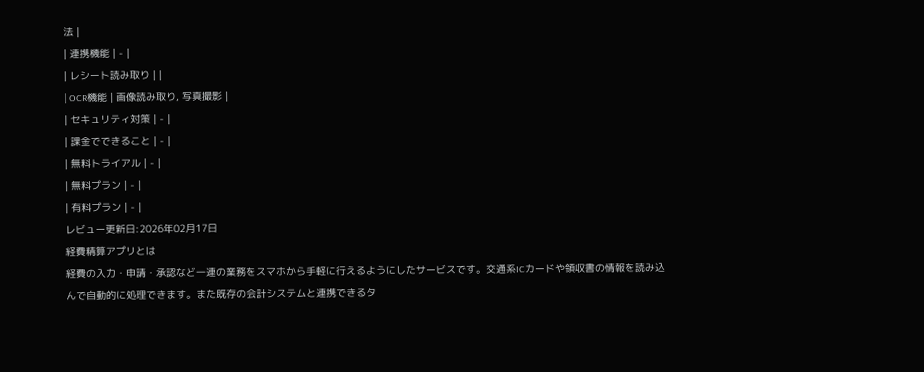法 |
| 連携機能 | - |
| レシート読み取り | |
| OCR機能 | 画像読み取り, 写真撮影 |
| セキュリティ対策 | - |
| 課金でできること | - |
| 無料トライアル | - |
| 無料プラン | - |
| 有料プラン | - |
レビュー更新日:2026年02月17日
経費精算アプリとは
経費の入力・申請・承認など一連の業務をスマホから手軽に行えるようにしたサービスです。交通系ICカードや領収書の情報を読み込んで自動的に処理できます。また既存の会計システムと連携できるタ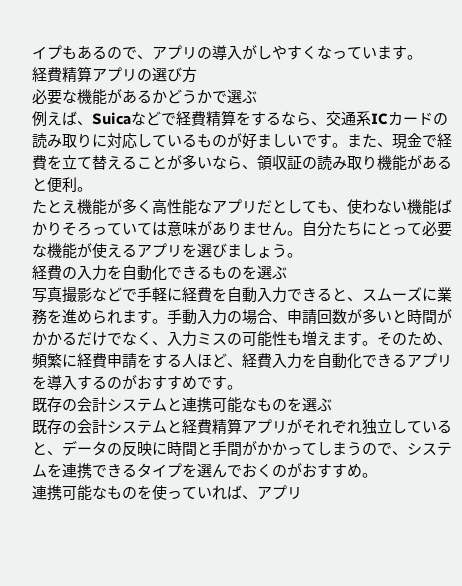イプもあるので、アプリの導入がしやすくなっています。
経費精算アプリの選び方
必要な機能があるかどうかで選ぶ
例えば、Suicaなどで経費精算をするなら、交通系ICカードの読み取りに対応しているものが好ましいです。また、現金で経費を立て替えることが多いなら、領収証の読み取り機能があると便利。
たとえ機能が多く高性能なアプリだとしても、使わない機能ばかりそろっていては意味がありません。自分たちにとって必要な機能が使えるアプリを選びましょう。
経費の入力を自動化できるものを選ぶ
写真撮影などで手軽に経費を自動入力できると、スムーズに業務を進められます。手動入力の場合、申請回数が多いと時間がかかるだけでなく、入力ミスの可能性も増えます。そのため、頻繁に経費申請をする人ほど、経費入力を自動化できるアプリを導入するのがおすすめです。
既存の会計システムと連携可能なものを選ぶ
既存の会計システムと経費精算アプリがそれぞれ独立していると、データの反映に時間と手間がかかってしまうので、システムを連携できるタイプを選んでおくのがおすすめ。
連携可能なものを使っていれば、アプリ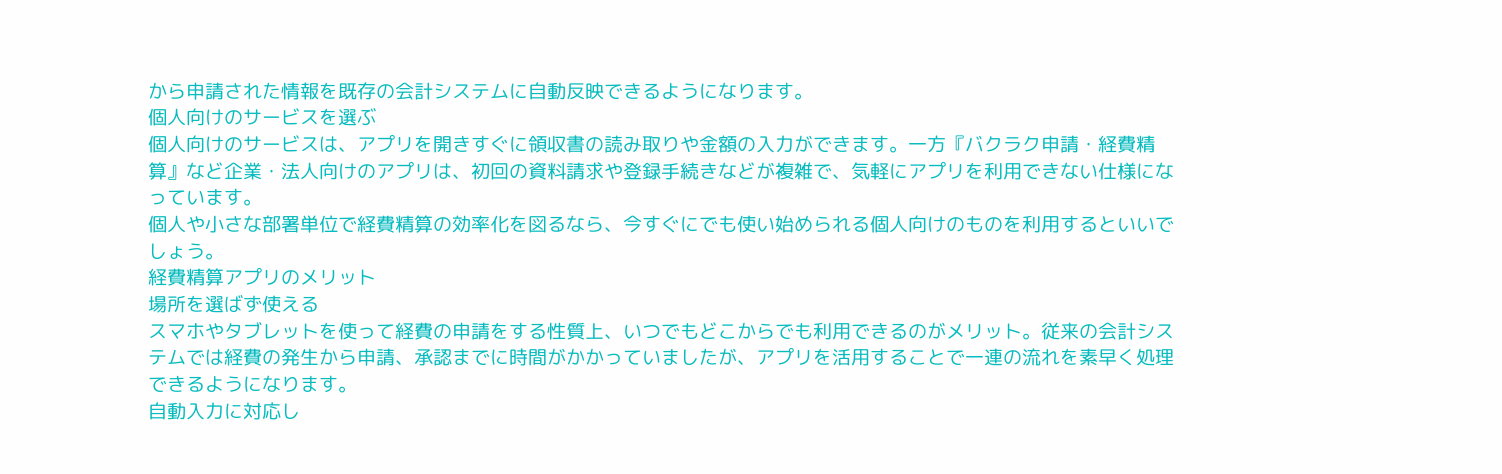から申請された情報を既存の会計システムに自動反映できるようになります。
個人向けのサービスを選ぶ
個人向けのサービスは、アプリを開きすぐに領収書の読み取りや金額の入力ができます。一方『バクラク申請・経費精算』など企業・法人向けのアプリは、初回の資料請求や登録手続きなどが複雑で、気軽にアプリを利用できない仕様になっています。
個人や小さな部署単位で経費精算の効率化を図るなら、今すぐにでも使い始められる個人向けのものを利用するといいでしょう。
経費精算アプリのメリット
場所を選ばず使える
スマホやタブレットを使って経費の申請をする性質上、いつでもどこからでも利用できるのがメリット。従来の会計システムでは経費の発生から申請、承認までに時間がかかっていましたが、アプリを活用することで一連の流れを素早く処理できるようになります。
自動入力に対応し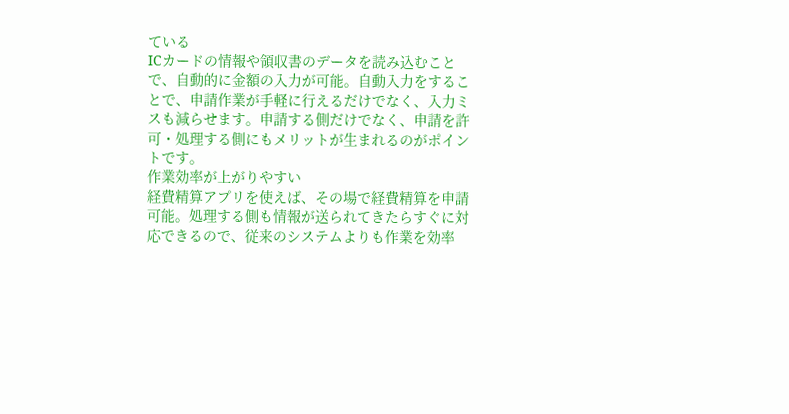ている
ICカードの情報や領収書のデータを読み込むことで、自動的に金額の入力が可能。自動入力をすることで、申請作業が手軽に行えるだけでなく、入力ミスも減らせます。申請する側だけでなく、申請を許可・処理する側にもメリットが生まれるのがポイントです。
作業効率が上がりやすい
経費精算アプリを使えば、その場で経費精算を申請可能。処理する側も情報が送られてきたらすぐに対応できるので、従来のシステムよりも作業を効率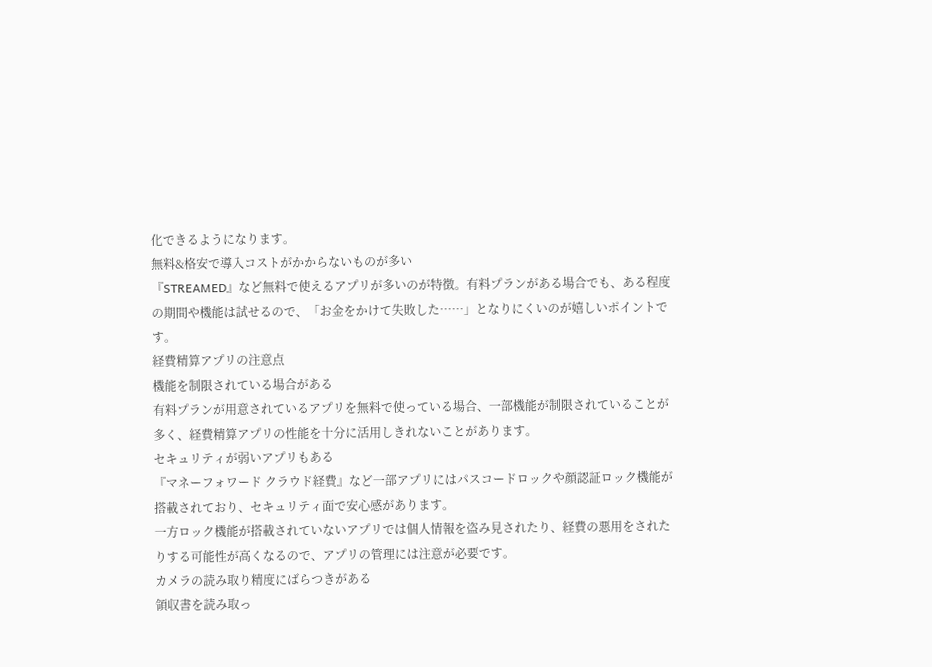化できるようになります。
無料&格安で導入コストがかからないものが多い
『STREAMED』など無料で使えるアプリが多いのが特徴。有料プランがある場合でも、ある程度の期間や機能は試せるので、「お金をかけて失敗した……」となりにくいのが嬉しいポイントです。
経費精算アプリの注意点
機能を制限されている場合がある
有料プランが用意されているアプリを無料で使っている場合、一部機能が制限されていることが多く、経費精算アプリの性能を十分に活用しきれないことがあります。
セキュリティが弱いアプリもある
『マネーフォワード クラウド経費』など一部アプリにはパスコードロックや顔認証ロック機能が搭載されており、セキュリティ面で安心感があります。
一方ロック機能が搭載されていないアプリでは個人情報を盗み見されたり、経費の悪用をされたりする可能性が高くなるので、アプリの管理には注意が必要です。
カメラの読み取り精度にばらつきがある
領収書を読み取っ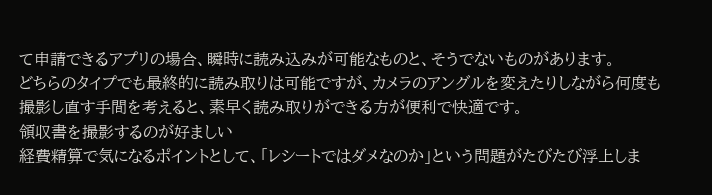て申請できるアプリの場合、瞬時に読み込みが可能なものと、そうでないものがあります。
どちらのタイプでも最終的に読み取りは可能ですが、カメラのアングルを変えたりしながら何度も撮影し直す手間を考えると、素早く読み取りができる方が便利で快適です。
領収書を撮影するのが好ましい
経費精算で気になるポイントとして、「レシートではダメなのか」という問題がたびたび浮上しま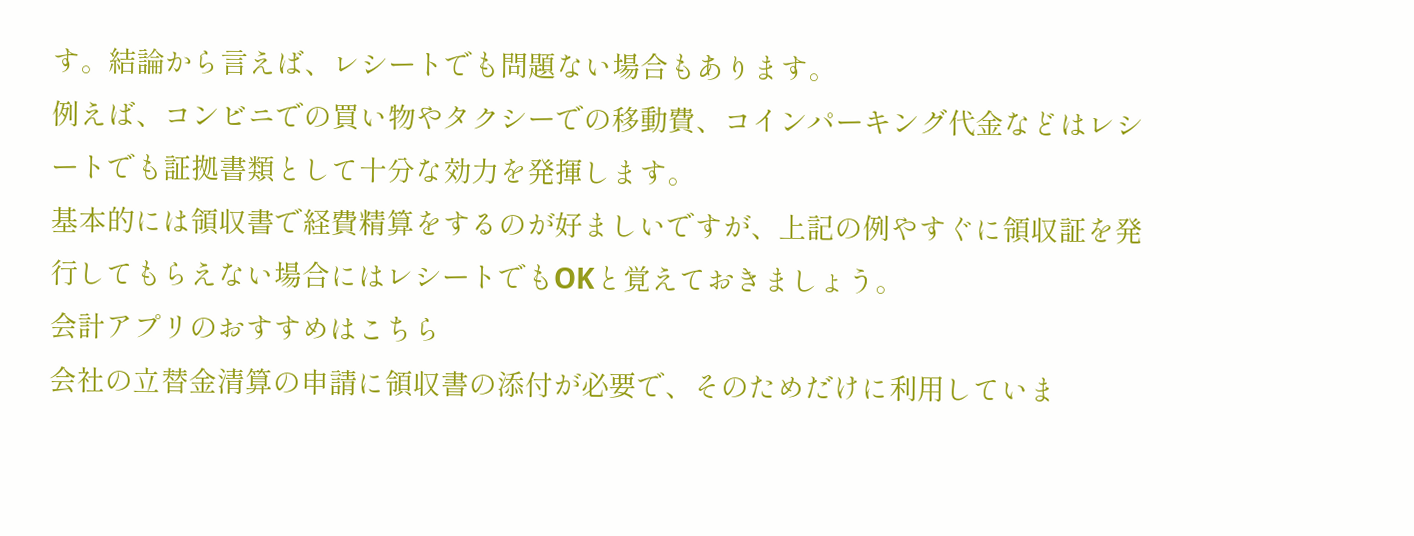す。結論から言えば、レシートでも問題ない場合もあります。
例えば、コンビニでの買い物やタクシーでの移動費、コインパーキング代金などはレシートでも証拠書類として十分な効力を発揮します。
基本的には領収書で経費精算をするのが好ましいですが、上記の例やすぐに領収証を発行してもらえない場合にはレシートでもOKと覚えておきましょう。
会計アプリのおすすめはこちら
会社の立替金清算の申請に領収書の添付が必要で、そのためだけに利用していま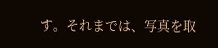す。それまでは、写真を取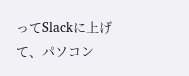ってSlackに上げて、パソコン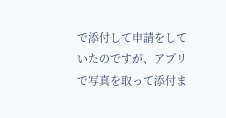で添付して申請をしていたのですが、アプリで写真を取って添付ま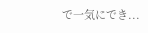で一気にでき...